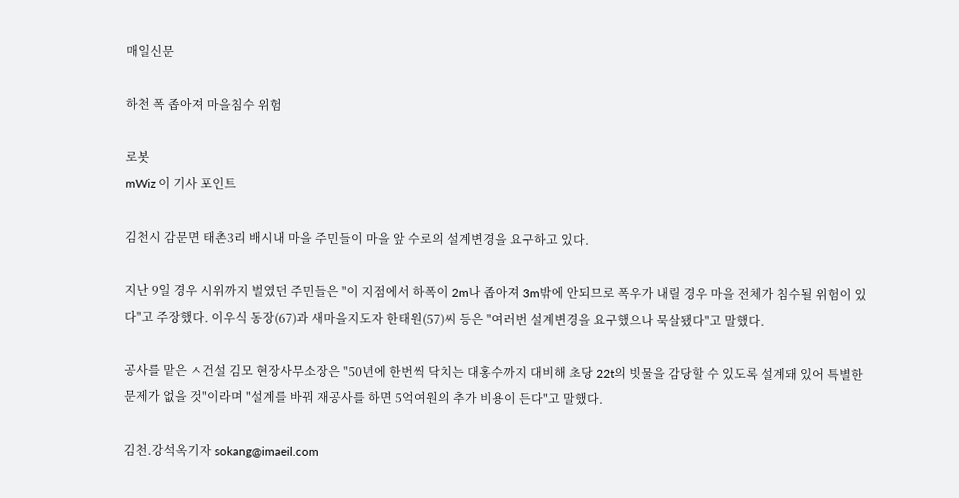매일신문

하천 폭 좁아져 마을침수 위험

로봇
mWiz 이 기사 포인트

김천시 감문면 태촌3리 배시내 마을 주민들이 마을 앞 수로의 설계변경을 요구하고 있다.

지난 9일 경우 시위까지 벌였던 주민들은 "이 지점에서 하폭이 2m나 좁아져 3m밖에 안되므로 폭우가 내릴 경우 마을 전체가 침수될 위험이 있다"고 주장했다. 이우식 동장(67)과 새마을지도자 한태원(57)씨 등은 "여러번 설계변경을 요구했으나 묵살됐다"고 말했다.

공사를 맡은 ㅅ건설 김모 현장사무소장은 "50년에 한번씩 닥치는 대홍수까지 대비해 초당 22t의 빗물을 감당할 수 있도록 설계돼 있어 특별한 문제가 없을 것"이라며 "설계를 바꿔 재공사를 하면 5억여원의 추가 비용이 든다"고 말했다.

김천.강석옥기자 sokang@imaeil.com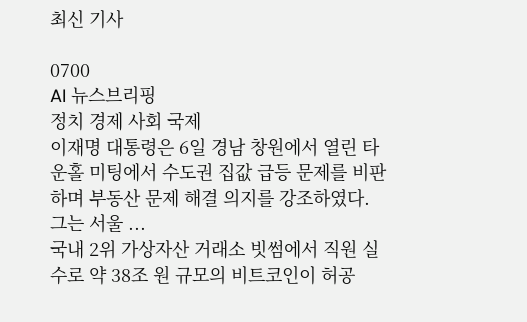최신 기사

0700
AI 뉴스브리핑
정치 경제 사회 국제
이재명 대통령은 6일 경남 창원에서 열린 타운홀 미팅에서 수도권 집값 급등 문제를 비판하며 부동산 문제 해결 의지를 강조하였다. 그는 서울 ...
국내 2위 가상자산 거래소 빗썸에서 직원 실수로 약 38조 원 규모의 비트코인이 허공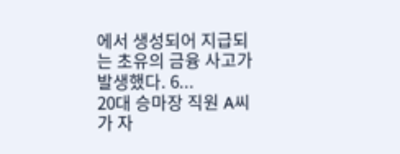에서 생성되어 지급되는 초유의 금융 사고가 발생했다. 6...
20대 승마장 직원 A씨가 자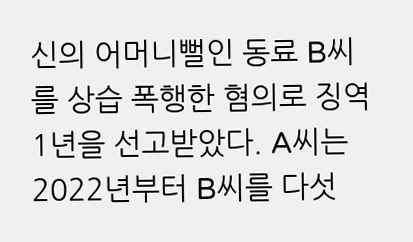신의 어머니뻘인 동료 B씨를 상습 폭행한 혐의로 징역 1년을 선고받았다. A씨는 2022년부터 B씨를 다섯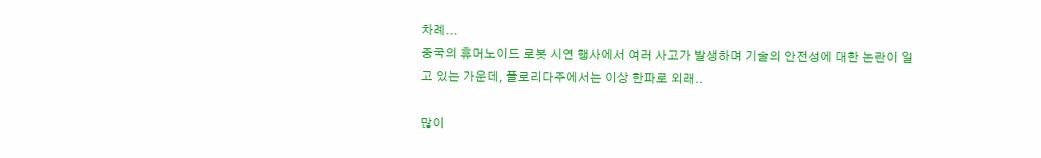차례...
중국의 휴머노이드 로봇 시연 행사에서 여러 사고가 발생하며 기술의 안전성에 대한 논란이 일고 있는 가운데, 플로리다주에서는 이상 한파로 외래..

많이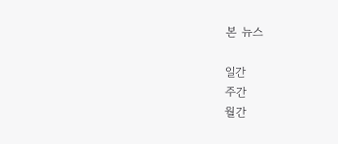본 뉴스

일간
주간
월간